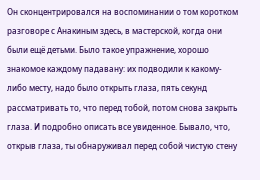Он сконцентрировался на воспоминании о том коротком разговоре с Анакиным здесь, в мастерской, когда они были ещё детьми. Было такое упражнение, хорошо знакомое каждому падавану: их подводили к какому-либо месту, надо было открыть глаза, пять секунд рассматривать то, что перед тобой, потом снова закрыть глаза. И подробно описать все увиденное. Бывало, что, открыв глаза, ты обнаруживал перед собой чистую стену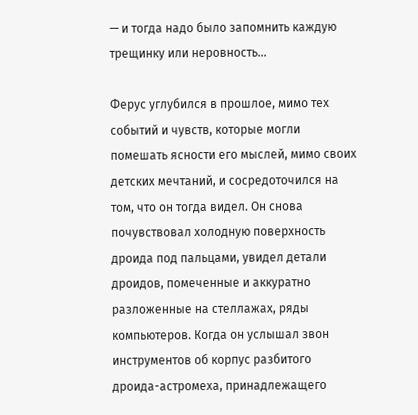— и тогда надо было запомнить каждую трещинку или неровность…

Ферус углубился в прошлое, мимо тех событий и чувств, которые могли помешать ясности его мыслей, мимо своих детских мечтаний, и сосредоточился на том, что он тогда видел. Он снова почувствовал холодную поверхность дроида под пальцами, увидел детали дроидов, помеченные и аккуратно разложенные на стеллажах, ряды компьютеров. Когда он услышал звон инструментов об корпус разбитого дроида-астромеха, принадлежащего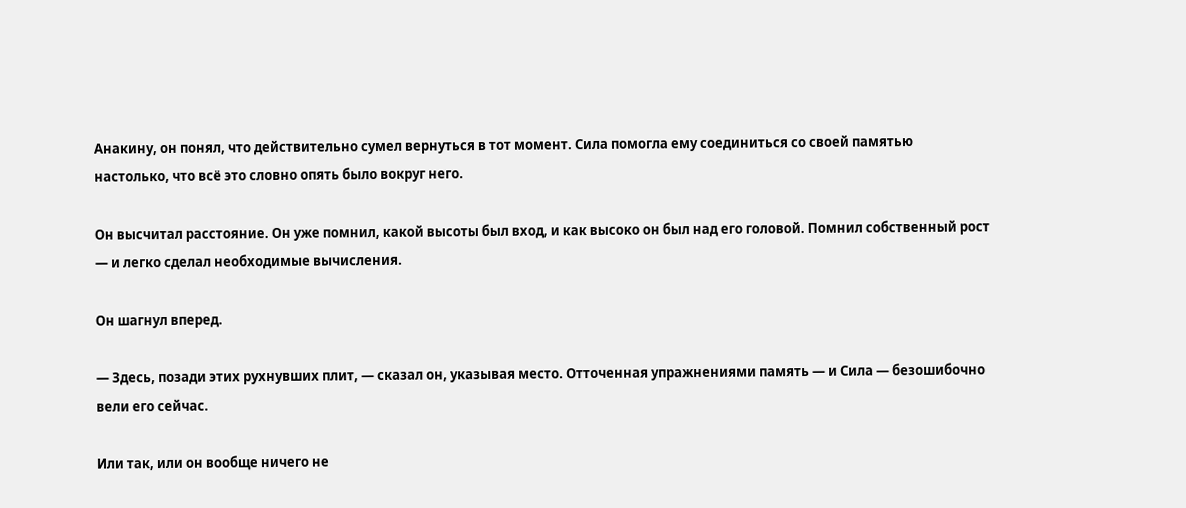Анакину, он понял, что действительно сумел вернуться в тот момент. Сила помогла ему соединиться со своей памятью настолько, что всё это словно опять было вокруг него.

Он высчитал расстояние. Он уже помнил, какой высоты был вход, и как высоко он был над его головой. Помнил собственный рост — и легко сделал необходимые вычисления.

Он шагнул вперед.

— Здесь, позади этих рухнувших плит, — сказал он, указывая место. Отточенная упражнениями память — и Сила — безошибочно вели его сейчас.

Или так, или он вообще ничего не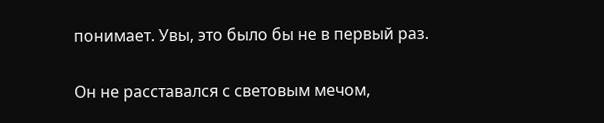понимает. Увы, это было бы не в первый раз.

Он не расставался с световым мечом,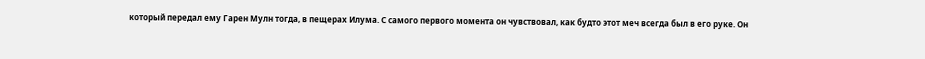который передал ему Гарен Мулн тогда, в пещерах Илума. С самого первого момента он чувствовал, как будто этот меч всегда был в его руке. Он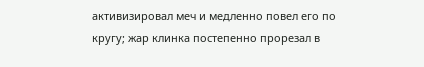активизировал меч и медленно повел его по кругу; жар клинка постепенно прорезал в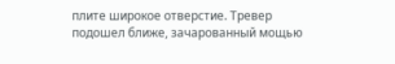плите широкое отверстие. Тревер подошел ближе, зачарованный мощью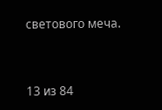светового меча.



13 из 84